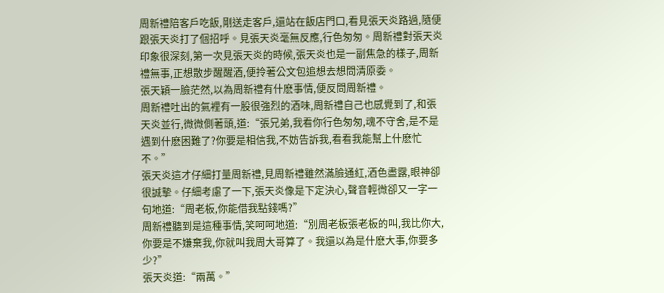周新禮陪客戶吃飯,剛送走客戶,還站在飯店門口,看見張天炎路過,隨便跟張天炎打了個招呼。見張天炎毫無反應,行色匆匆。周新禮對張天炎印象很深刻,第一次見張天炎的時候,張天炎也是一副焦急的樣子,周新禮無事,正想散步醒醒酒,便拎著公文包追想去想問清原委。
張天穎一臉茫然,以為周新禮有什麽事情,便反問周新禮。
周新禮吐出的氣裡有一股很強烈的酒味,周新禮自己也感覺到了,和張天炎並行,微微側著頭,道:“張兄弟,我看你行色匆匆,魂不守舍,是不是遇到什麽困難了?你要是相信我,不妨告訴我,看看我能幫上什麽忙不。”
張天炎這才仔細打量周新禮,見周新禮雖然滿臉通紅,酒色盡露,眼神卻很誠摯。仔細考慮了一下,張天炎像是下定決心,聲音輕微卻又一字一句地道:“周老板,你能借我點錢嗎?”
周新禮聽到是這種事情,笑呵呵地道:“別周老板張老板的叫,我比你大,你要是不嫌棄我,你就叫我周大哥算了。我還以為是什麽大事,你要多少?”
張天炎道:“兩萬。”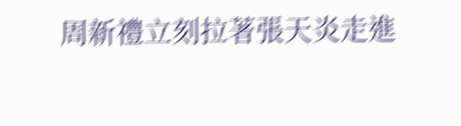周新禮立刻拉著張天炎走進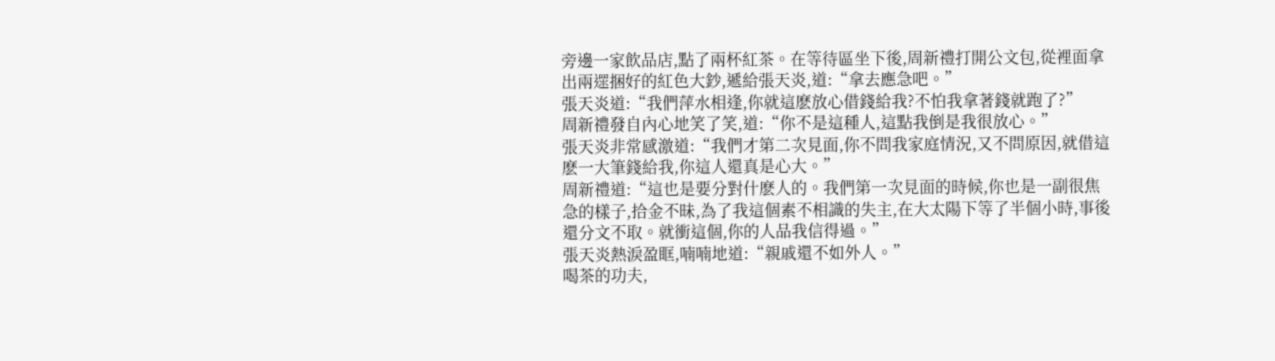旁邊一家飲品店,點了兩杯紅茶。在等待區坐下後,周新禮打開公文包,從裡面拿出兩遝捆好的紅色大鈔,遞給張天炎,道:“拿去應急吧。”
張天炎道:“我們萍水相逢,你就這麽放心借錢給我?不怕我拿著錢就跑了?”
周新禮發自內心地笑了笑,道:“你不是這種人,這點我倒是我很放心。”
張天炎非常感激道:“我們才第二次見面,你不問我家庭情況,又不問原因,就借這麽一大筆錢給我,你這人還真是心大。”
周新禮道:“這也是要分對什麽人的。我們第一次見面的時候,你也是一副很焦急的樣子,拾金不昧,為了我這個素不相識的失主,在大太陽下等了半個小時,事後還分文不取。就衝這個,你的人品我信得過。”
張天炎熱淚盈眶,喃喃地道:“親戚還不如外人。”
喝茶的功夫,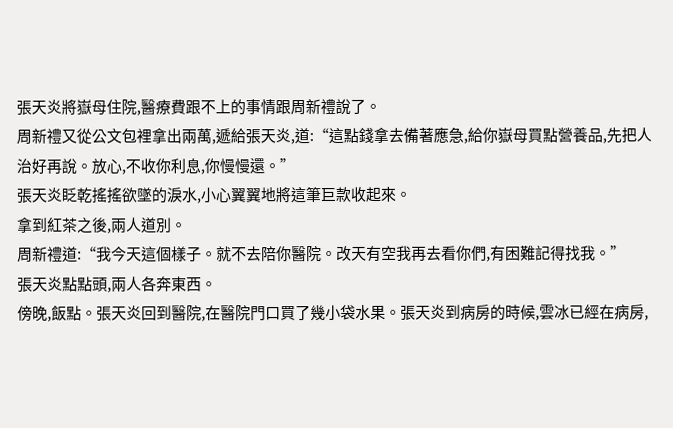張天炎將嶽母住院,醫療費跟不上的事情跟周新禮說了。
周新禮又從公文包裡拿出兩萬,遞給張天炎,道:“這點錢拿去備著應急,給你嶽母買點營養品,先把人治好再說。放心,不收你利息,你慢慢還。”
張天炎眨乾搖搖欲墜的淚水,小心翼翼地將這筆巨款收起來。
拿到紅茶之後,兩人道別。
周新禮道:“我今天這個樣子。就不去陪你醫院。改天有空我再去看你們,有困難記得找我。”
張天炎點點頭,兩人各奔東西。
傍晚,飯點。張天炎回到醫院,在醫院門口買了幾小袋水果。張天炎到病房的時候,雲冰已經在病房,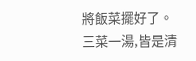將飯菜擺好了。三菜一湯,皆是清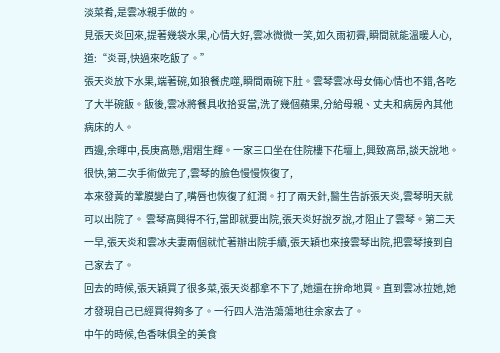淡菜肴,是雲冰親手做的。
見張天炎回來,提著幾袋水果,心情大好,雲冰微微一笑,如久雨初霽,瞬間就能溫暖人心,道:“炎哥,快過來吃飯了。”
張天炎放下水果,端著碗,如狼餐虎噬,瞬間兩碗下肚。雲琴雲冰母女倆心情也不錯,各吃了大半碗飯。飯後,雲冰將餐具收拾妥當,洗了幾個蘋果,分給母親、丈夫和病房內其他病床的人。
西邊,余暉中,長庚高懸,熠熠生輝。一家三口坐在住院樓下花壇上,興致高昂,談天說地。
很快,第二次手術做完了,雲琴的臉色慢慢恢復了,
本來發黃的鞏膜變白了,嘴唇也恢復了紅潤。打了兩天針,醫生告訴張天炎,雲琴明天就可以出院了。 雲琴高興得不行,當即就要出院,張天炎好說歹說,才阻止了雲琴。第二天一早,張天炎和雲冰夫妻兩個就忙著辦出院手續,張天穎也來接雲琴出院,把雲琴接到自己家去了。
回去的時候,張天穎買了很多菜,張天炎都拿不下了,她還在拚命地買。直到雲冰拉她,她才發現自己已經買得夠多了。一行四人浩浩蕩蕩地往余家去了。
中午的時候,色香味俱全的美食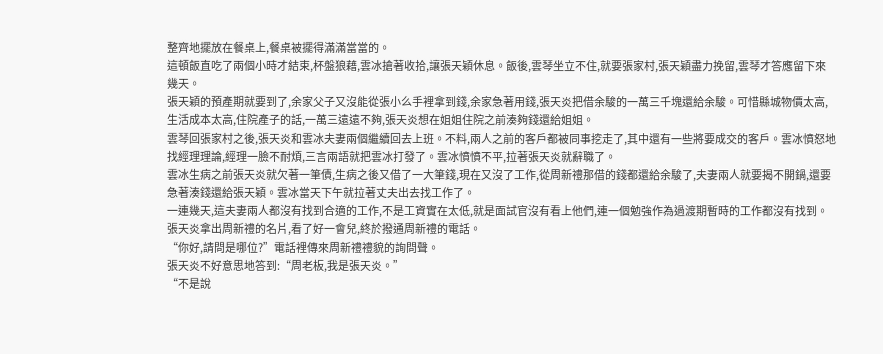整齊地擺放在餐桌上,餐桌被擺得滿滿當當的。
這頓飯直吃了兩個小時才結束,杯盤狼藉,雲冰搶著收拾,讓張天穎休息。飯後,雲琴坐立不住,就要張家村,張天穎盡力挽留,雲琴才答應留下來幾天。
張天穎的預產期就要到了,余家父子又沒能從張小么手裡拿到錢,余家急著用錢,張天炎把借余駿的一萬三千塊還給余駿。可惜縣城物價太高,生活成本太高,住院產子的話,一萬三遠遠不夠,張天炎想在姐姐住院之前湊夠錢還給姐姐。
雲琴回張家村之後,張天炎和雲冰夫妻兩個繼續回去上班。不料,兩人之前的客戶都被同事挖走了,其中還有一些將要成交的客戶。雲冰憤怒地找經理理論,經理一臉不耐煩,三言兩語就把雲冰打發了。雲冰憤憤不平,拉著張天炎就辭職了。
雲冰生病之前張天炎就欠著一筆債,生病之後又借了一大筆錢,現在又沒了工作,從周新禮那借的錢都還給余駿了,夫妻兩人就要揭不開鍋,還要急著湊錢還給張天穎。雲冰當天下午就拉著丈夫出去找工作了。
一連幾天,這夫妻兩人都沒有找到合適的工作,不是工資實在太低,就是面試官沒有看上他們,連一個勉強作為過渡期暫時的工作都沒有找到。
張天炎拿出周新禮的名片,看了好一會兒,終於撥通周新禮的電話。
“你好,請問是哪位?”電話裡傳來周新禮禮貌的詢問聲。
張天炎不好意思地答到:“周老板,我是張天炎。”
“不是說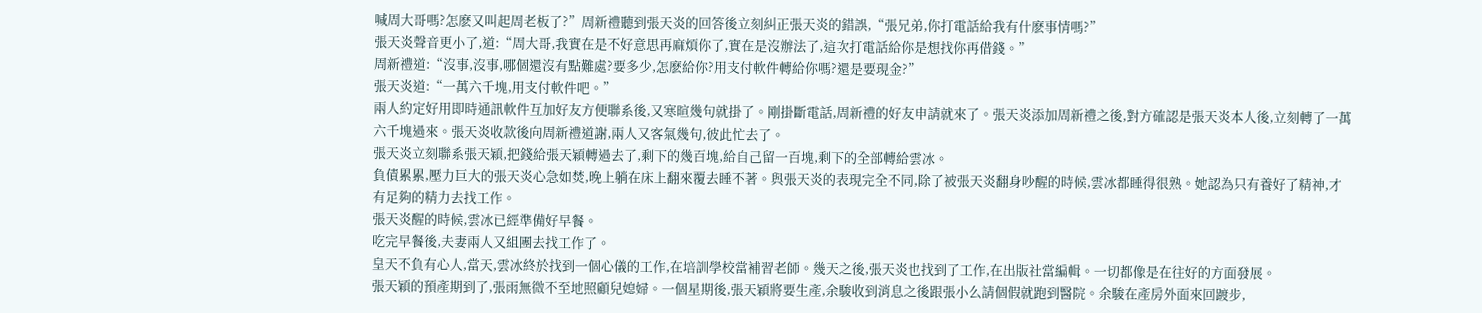喊周大哥嗎?怎麽又叫起周老板了?”周新禮聽到張天炎的回答後立刻糾正張天炎的錯誤,“張兄弟,你打電話給我有什麽事情嗎?”
張天炎聲音更小了,道:“周大哥,我實在是不好意思再麻煩你了,實在是沒辦法了,這次打電話給你是想找你再借錢。”
周新禮道:“沒事,沒事,哪個還沒有點難處?要多少,怎麽給你?用支付軟件轉給你嗎?還是要現金?”
張天炎道:“一萬六千塊,用支付軟件吧。”
兩人約定好用即時通訊軟件互加好友方便聯系後,又寒暄幾句就掛了。剛掛斷電話,周新禮的好友申請就來了。張天炎添加周新禮之後,對方確認是張天炎本人後,立刻轉了一萬六千塊過來。張天炎收款後向周新禮道謝,兩人又客氣幾句,彼此忙去了。
張天炎立刻聯系張天穎,把錢給張天穎轉過去了,剩下的幾百塊,給自己留一百塊,剩下的全部轉給雲冰。
負債累累,壓力巨大的張天炎心急如焚,晚上躺在床上翻來覆去睡不著。與張天炎的表現完全不同,除了被張天炎翻身吵醒的時候,雲冰都睡得很熟。她認為只有養好了精神,才有足夠的精力去找工作。
張天炎醒的時候,雲冰已經準備好早餐。
吃完早餐後,夫妻兩人又組團去找工作了。
皇天不負有心人,當天,雲冰終於找到一個心儀的工作,在培訓學校當補習老師。幾天之後,張天炎也找到了工作,在出版社當編輯。一切都像是在往好的方面發展。
張天穎的預產期到了,張雨無微不至地照顧兒媳婦。一個星期後,張天穎將要生產,余駿收到消息之後跟張小么請個假就跑到醫院。余駿在產房外面來回踱步,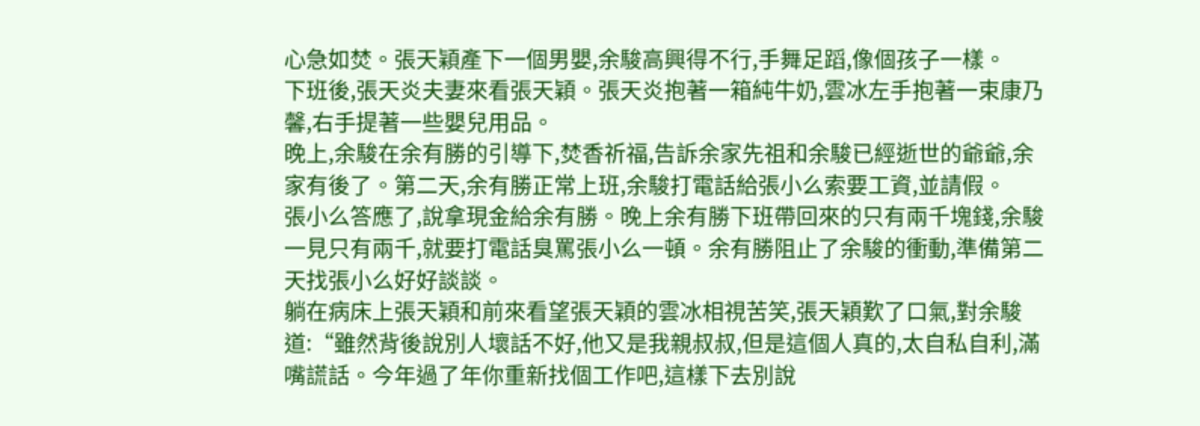心急如焚。張天穎產下一個男嬰,余駿高興得不行,手舞足蹈,像個孩子一樣。
下班後,張天炎夫妻來看張天穎。張天炎抱著一箱純牛奶,雲冰左手抱著一束康乃馨,右手提著一些嬰兒用品。
晚上,余駿在余有勝的引導下,焚香祈福,告訴余家先祖和余駿已經逝世的爺爺,余家有後了。第二天,余有勝正常上班,余駿打電話給張小么索要工資,並請假。
張小么答應了,說拿現金給余有勝。晚上余有勝下班帶回來的只有兩千塊錢,余駿一見只有兩千,就要打電話臭罵張小么一頓。余有勝阻止了余駿的衝動,準備第二天找張小么好好談談。
躺在病床上張天穎和前來看望張天穎的雲冰相視苦笑,張天穎歎了口氣,對余駿道:“雖然背後說別人壞話不好,他又是我親叔叔,但是這個人真的,太自私自利,滿嘴謊話。今年過了年你重新找個工作吧,這樣下去別說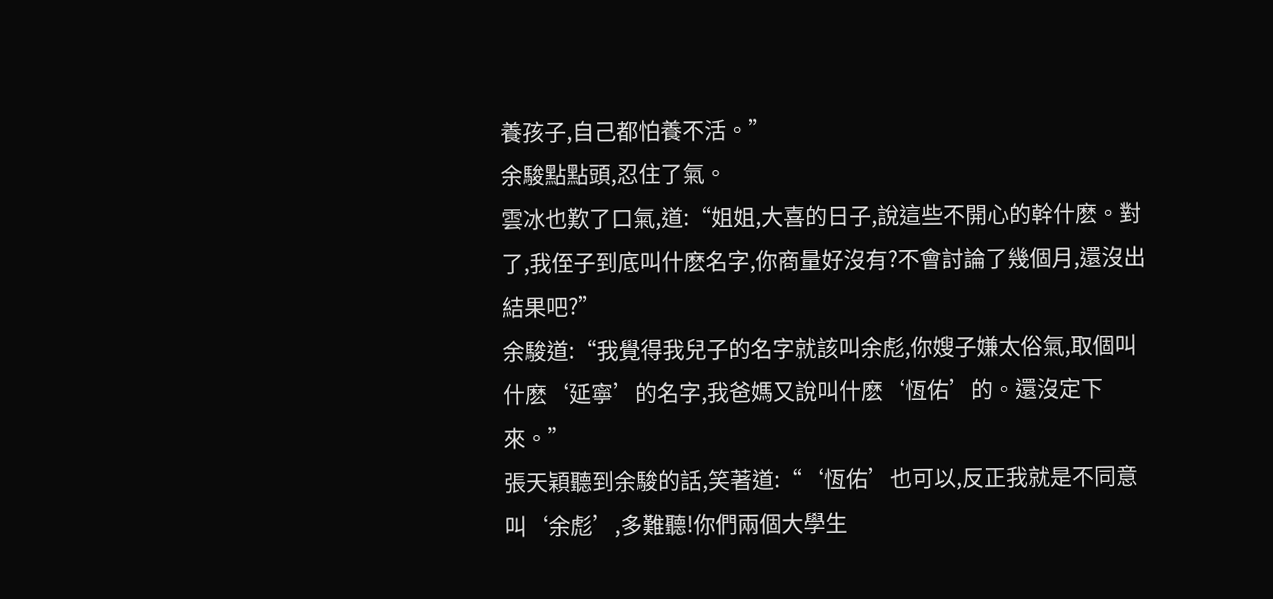養孩子,自己都怕養不活。”
余駿點點頭,忍住了氣。
雲冰也歎了口氣,道:“姐姐,大喜的日子,說這些不開心的幹什麽。對了,我侄子到底叫什麽名字,你商量好沒有?不會討論了幾個月,還沒出結果吧?”
余駿道:“我覺得我兒子的名字就該叫余彪,你嫂子嫌太俗氣,取個叫什麽‘延寧’的名字,我爸媽又說叫什麽‘恆佑’的。還沒定下來。”
張天穎聽到余駿的話,笑著道:“‘恆佑’也可以,反正我就是不同意叫‘余彪’,多難聽!你們兩個大學生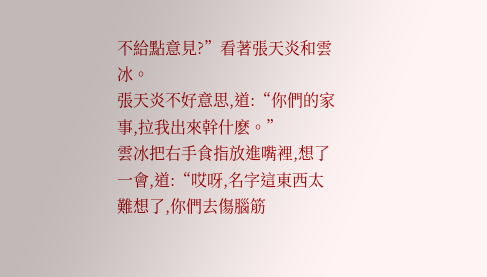不給點意見?”看著張天炎和雲冰。
張天炎不好意思,道:“你們的家事,拉我出來幹什麽。”
雲冰把右手食指放進嘴裡,想了一會,道:“哎呀,名字這東西太難想了,你們去傷腦筋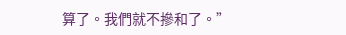算了。我們就不摻和了。”